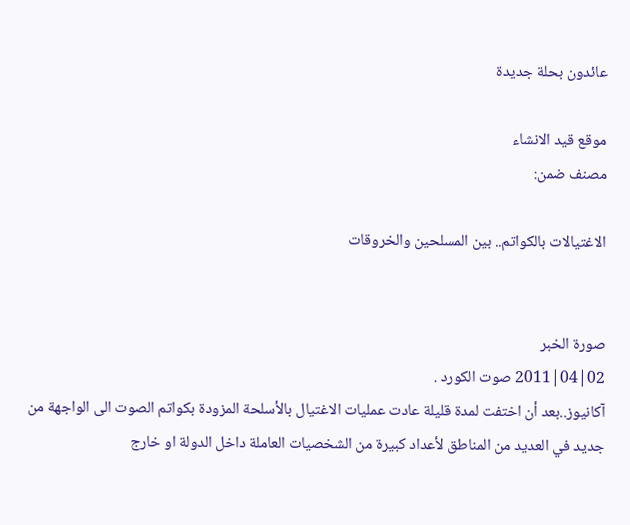عائدون بحلة جديدة

موقع قيد الانشاء
مصنف ضمن:

الاغتيالات بالكواتم.. بين المسلحين والخروقات


صورة الخبر
02|04|2011 صوت الكورد .
آكانيوز..بعد أن اختفت لمدة قليلة عادت عمليات الاغتيال بالأسلحة المزودة بكواتم الصوت الى الواجهة من جديد في العديد من المناطق لأعداد كبيرة من الشخصيات العاملة داخل الدولة او خارج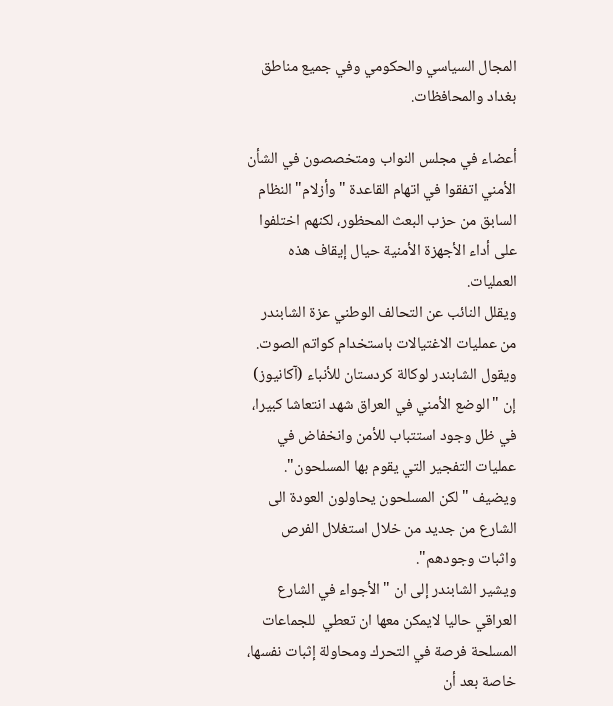المجال السياسي والحكومي وفي جميع مناطق بغداد والمحافظات.

أعضاء في مجلس النواب ومتخصصون في الشأن الأمني اتفقوا في اتهام القاعدة "وأزلام" النظام السابق من حزب البعث المحظور، لكنهم اختلفوا على أداء الأجهزة الأمنية حيال إيقاف هذه العمليات.
ويقلل النائب عن التحالف الوطني عزة الشابندر من عمليات الاغتيالات باستخدام كواتم الصوت.
ويقول الشابندر لوكالة كردستان للأنباء (آكانيوز) إن "الوضع الأمني في العراق شهد انتعاشا كبيرا، في ظل وجود استتباب للأمن وانخفاض في عمليات التفجير التي يقوم بها المسلحون".
ويضيف "لكن المسلحون يحاولون العودة الى الشارع من جديد من خلال استغلال الفرص واثبات وجودهم".
ويشير الشابندر إلى ان "الأجواء في الشارع العراقي حاليا لايمكن معها ان تعطي  للجماعات المسلحة فرصة في التحرك ومحاولة إثبات نفسها، خاصة بعد أن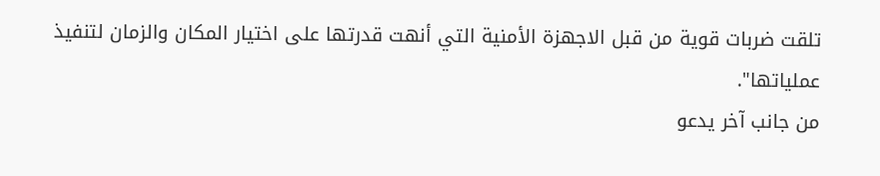تلقت ضربات قوية من قبل الاجهزة الأمنية التي أنهت قدرتها على اختيار المكان والزمان لتنفيذ عملياتها".
من جانب آخر يدعو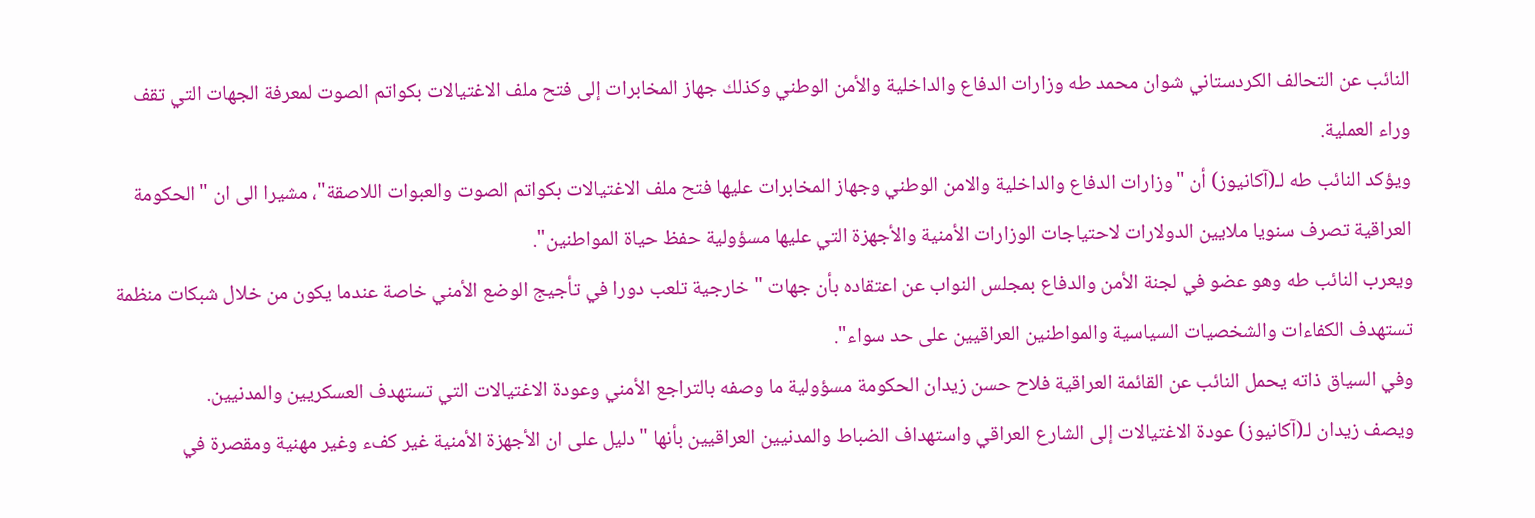النائب عن التحالف الكردستاني شوان محمد طه وزارات الدفاع والداخلية والأمن الوطني وكذلك جهاز المخابرات إلى فتح ملف الاغتيالات بكواتم الصوت لمعرفة الجهات التي تقف وراء العملية.
ويؤكد النائب طه لـ(آكانيوز) أن "وزارات الدفاع والداخلية والامن الوطني وجهاز المخابرات عليها فتح ملف الاغتيالات بكواتم الصوت والعبوات اللاصقة"، مشيرا الى ان "الحكومة العراقية تصرف سنويا ملايين الدولارات لاحتياجات الوزارات الأمنية والأجهزة التي عليها مسؤولية حفظ حياة المواطنين".
ويعرب النائب طه وهو عضو في لجنة الأمن والدفاع بمجلس النواب عن اعتقاده بأن جهات "خارجية تلعب دورا في تأجيج الوضع الأمني خاصة عندما يكون من خلال شبكات منظمة تستهدف الكفاءات والشخصيات السياسية والمواطنين العراقيين على حد سواء".
وفي السياق ذاته يحمل النائب عن القائمة العراقية فلاح حسن زيدان الحكومة مسؤولية ما وصفه بالتراجع الأمني وعودة الاغتيالات التي تستهدف العسكريين والمدنيين.
ويصف زيدان لـ(آكانيوز) عودة الاغتيالات إلى الشارع العراقي واستهداف الضباط والمدنيين العراقيين بأنها "دليل على ان الأجهزة الأمنية غير كفء وغير مهنية ومقصرة في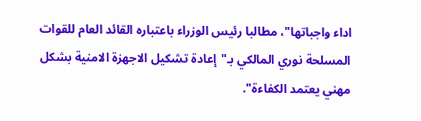اداء واجباتها"، مطالبا رئيس الوزراء باعتباره القائد العام للقوات المسلحة نوري المالكي بـ"إعادة تشكيل الاجهزة الامنية بشكل مهني يعتمد الكفاءة".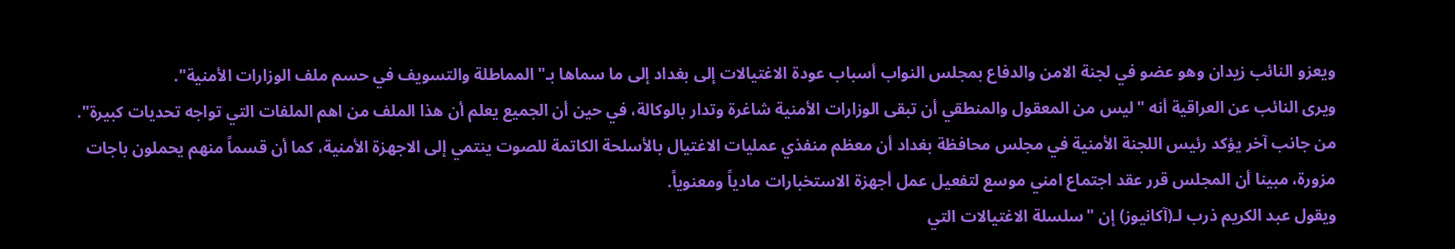ويعزو النائب زيدان وهو عضو في لجنة الامن والدفاع بمجلس النواب أسباب عودة الاغتيالات إلى بغداد إلى ما سماها بـ"المماطلة والتسويف في حسم ملف الوزارات الأمنية".
ويرى النائب عن العراقية أنه "ليس من المعقول والمنطقي أن تبقى الوزارات الأمنية شاغرة وتدار بالوكالة، في حين أن الجميع يعلم أن هذا الملف من اهم الملفات التي تواجه تحديات كبيرة".
من جانب آخر يؤكد رئيس اللجنة الأمنية في مجلس محافظة بغداد أن معظم منفذي عمليات الاغتيال بالأسلحة الكاتمة للصوت ينتمي إلى الاجهزة الأمنية، كما أن قسماً منهم يحملون باجات مزورة، مبينا أن المجلس قرر عقد اجتماع امني موسع لتفعيل عمل أجهزة الاستخبارات مادياً ومعنوياً.
ويقول عبد الكريم ذرب لـ(آكانيوز) إن "سلسلة الاغتيالات التي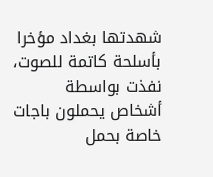شهدتها بغداد مؤخرا بأسلحة كاتمة للصوت، نفذت بواسطة أشخاص يحملون باجات خاصة بحمل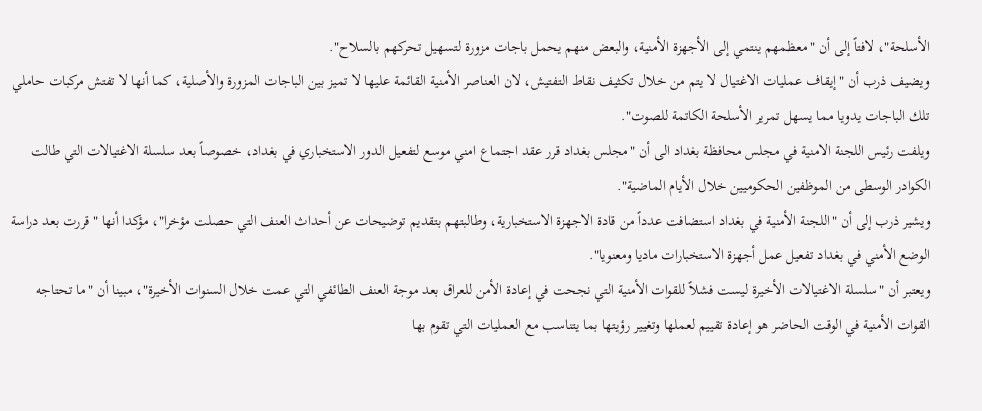الأسلحة"، لافتاً إلى أن "معظمهم ينتمي إلى الأجهزة الأمنية، والبعض منهم يحمل باجات مزورة لتسهيل تحركهم بالسلاح".
ويضيف ذرب أن "إيقاف عمليات الاغتيال لا يتم من خلال تكثيف نقاط التفتيش، لان العناصر الأمنية القائمة عليها لا تميز بين الباجات المزورة والأصلية، كما أنها لا تفتش مركبات حاملي تلك الباجات يدويا مما يسهل تمرير الأسلحة الكاتمة للصوت".
ويلفت رئيس اللجنة الامنية في مجلس محافظة بغداد الى أن "مجلس بغداد قرر عقد اجتماع امني موسع لتفعيل الدور الاستخباري في بغداد، خصوصاً بعد سلسلة الاغتيالات التي طالت الكوادر الوسطى من الموظفين الحكوميين خلال الأيام الماضية".
ويشير ذرب إلى أن "اللجنة الأمنية في بغداد استضافت عدداً من قادة الاجهزة الاستخبارية، وطالبتهم بتقديم توضيحات عن أحداث العنف التي حصلت مؤخرا"، مؤكدا أنها "قررت بعد دراسة الوضع الأمني في بغداد تفعيل عمل أجهزة الاستخبارات ماديا ومعنويا".
ويعتبر أن "سلسلة الاغتيالات الأخيرة ليست فشلاً للقوات الأمنية التي نجحت في إعادة الأمن للعراق بعد موجة العنف الطائفي التي عمت خلال السنوات الأخيرة"، مبينا أن "ما تحتاجه القوات الأمنية في الوقت الحاضر هو إعادة تقييم لعملها وتغيير رؤيتها بما يتناسب مع العمليات التي تقوم بها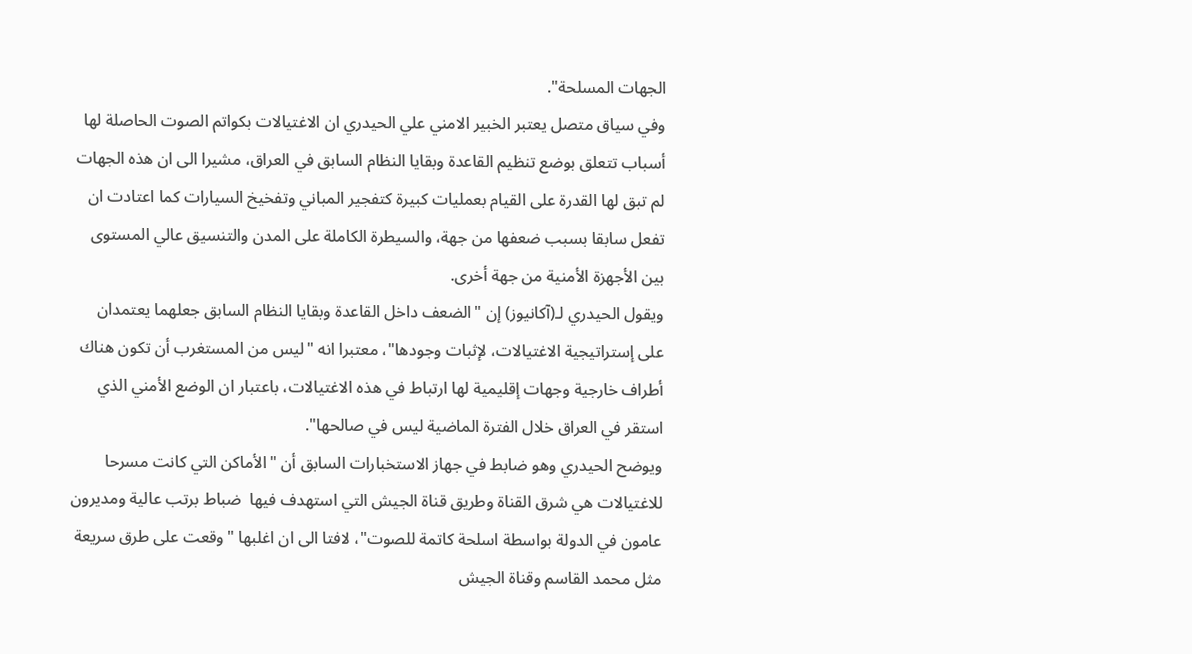الجهات المسلحة".
وفي سياق متصل يعتبر الخبير الامني علي الحيدري ان الاغتيالات بكواتم الصوت الحاصلة لها أسباب تتعلق بوضع تنظيم القاعدة وبقايا النظام السابق في العراق، مشيرا الى ان هذه الجهات لم تبق لها القدرة على القيام بعمليات كبيرة كتفجير المباني وتفخيخ السيارات كما اعتادت ان تفعل سابقا بسبب ضعفها من جهة، والسيطرة الكاملة على المدن والتنسيق عالي المستوى بين الأجهزة الأمنية من جهة أخرى.
ويقول الحيدري لـ(آكانيوز) إن "الضعف داخل القاعدة وبقايا النظام السابق جعلهما يعتمدان على إستراتيجية الاغتيالات، لإثبات وجودها"، معتبرا انه "ليس من المستغرب أن تكون هناك أطراف خارجية وجهات إقليمية لها ارتباط في هذه الاغتيالات، باعتبار ان الوضع الأمني الذي استقر في العراق خلال الفترة الماضية ليس في صالحها".
ويوضح الحيدري وهو ضابط في جهاز الاستخبارات السابق أن "الأماكن التي كانت مسرحا للاغتيالات هي شرق القناة وطريق قناة الجيش التي استهدف فيها  ضباط برتب عالية ومديرون عامون في الدولة بواسطة اسلحة كاتمة للصوت"، لافتا الى ان اغلبها "وقعت على طرق سريعة مثل محمد القاسم وقناة الجيش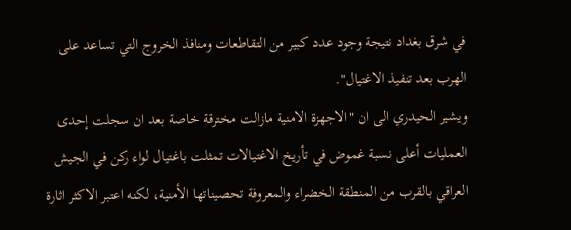في شرق بغداد نتيجة وجود عدد كبير من التقاطعات ومنافذ الخروج التي تساعد على الهرب بعد تنفيذ الاغتيال".
ويشير الحيدري الى ان "الاجهزة الامنية مازالت مخترقة خاصة بعد ان سجلت إحدى العمليات أعلى نسبة غموض في تأريخ الاغتيالات تمثلت باغتيال لواء ركن في الجيش العراقي بالقرب من المنطقة الخضراء والمعروفة تحصيناتها الأمنية، لكنه اعتبر الاكثر اثارة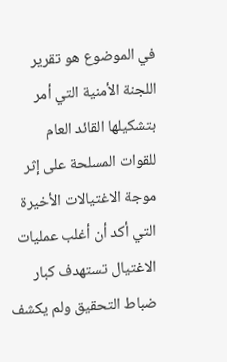في الموضوع هو تقرير اللجنة الأمنية التي أمر بتشكيلها القائد العام للقوات المسلحة على إثر موجة الاغتيالات الأخيرة التي أكد أن أغلب عمليات الاغتيال تستهدف كبار ضباط التحقيق ولم يكشف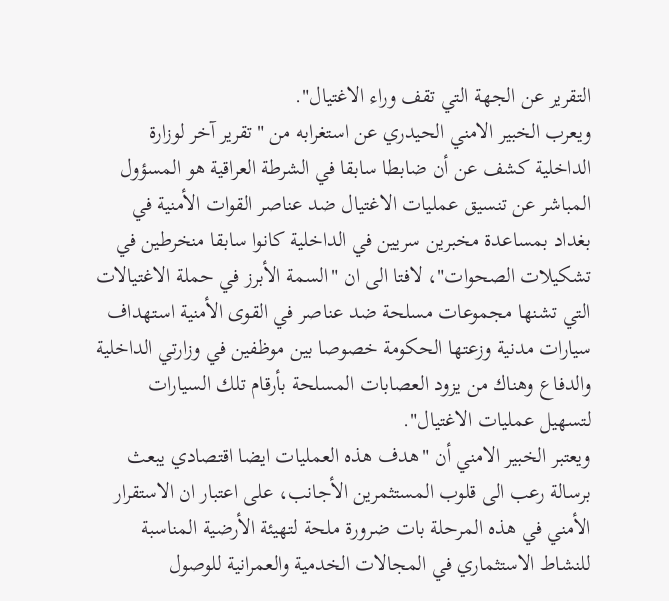التقرير عن الجهة التي تقف وراء الاغتيال".
ويعرب الخبير الامني الحيدري عن استغرابه من "تقرير آخر لوزارة الداخلية كشف عن أن ضابطا سابقا في الشرطة العراقية هو المسؤول المباشر عن تنسيق عمليات الاغتيال ضد عناصر القوات الأمنية في بغداد بمساعدة مخبرين سريين في الداخلية كانوا سابقا منخرطين في تشكيلات الصحوات"، لافتا الى ان "السمة الأبرز في حملة الاغتيالات التي تشنها مجموعات مسلحة ضد عناصر في القوى الأمنية استهداف سيارات مدنية وزعتها الحكومة خصوصا بين موظفين في وزارتي الداخلية والدفاع وهناك من يزود العصابات المسلحة بأرقام تلك السيارات لتسهيل عمليات الاغتيال".
ويعتبر الخبير الامني أن "هدف هذه العمليات ايضا اقتصادي يبعث برسالة رعب الى قلوب المستثمرين الأجانب، على اعتبار ان الاستقرار الأمني في هذه المرحلة بات ضرورة ملحة لتهيئة الأرضية المناسبة للنشاط الاستثماري في المجالات الخدمية والعمرانية للوصول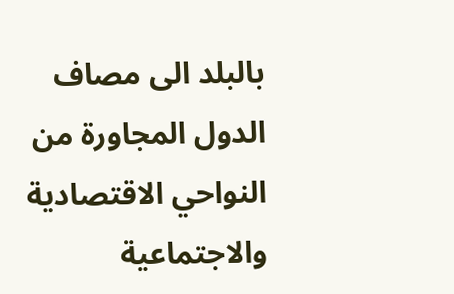بالبلد الى مصاف الدول المجاورة من النواحي الاقتصادية والاجتماعية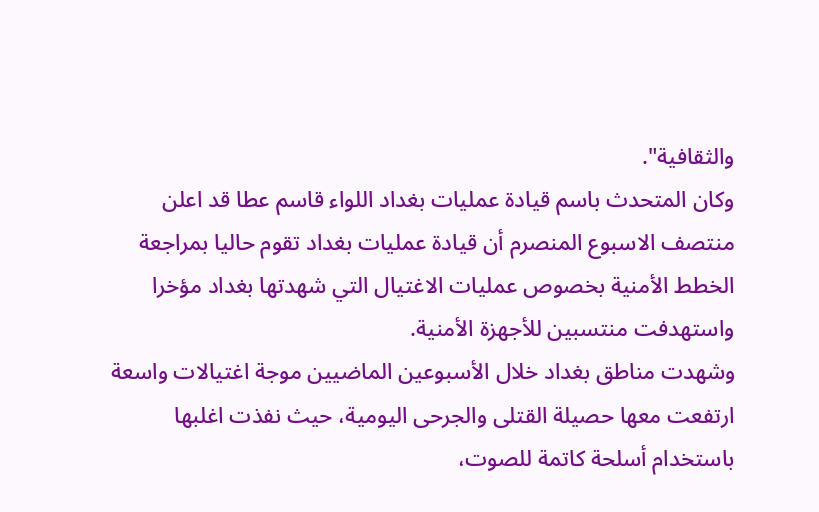والثقافية".
وكان المتحدث باسم قيادة عمليات بغداد اللواء قاسم عطا قد اعلن منتصف الاسبوع المنصرم أن قيادة عمليات بغداد تقوم حاليا بمراجعة الخطط الأمنية بخصوص عمليات الاغتيال التي شهدتها بغداد مؤخرا واستهدفت منتسبين للأجهزة الأمنية.
وشهدت مناطق بغداد خلال الأسبوعين الماضيين موجة اغتيالات واسعة ارتفعت معها حصيلة القتلى والجرحى اليومية، حيث نفذت اغلبها باستخدام أسلحة كاتمة للصوت،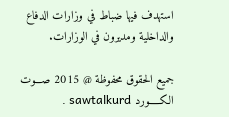استهدف فيها ضباط في وزارات الدفاع والداخلية ومديرون في الوزارات.

جميع الحقوق محفوظة @ 2015 صـــوت الكـــــورد sawtalkurd .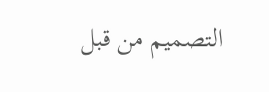التصميم من قبل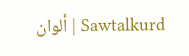Sawtalkurd | ألوان